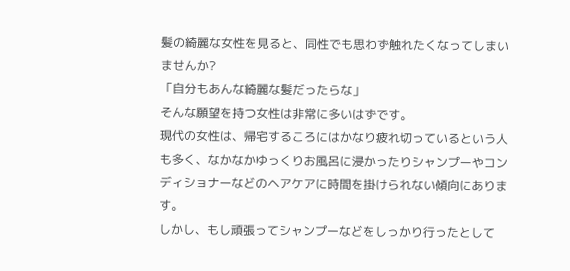髪の綺麗な女性を見ると、同性でも思わず触れたくなってしまいませんか?
「自分もあんな綺麗な髪だったらな」
そんな願望を持つ女性は非常に多いはずです。
現代の女性は、帰宅するころにはかなり疲れ切っているという人も多く、なかなかゆっくりお風呂に浸かったりシャンプーやコンディショナーなどのヘアケアに時間を掛けられない傾向にあります。
しかし、もし頑張ってシャンプーなどをしっかり行ったとして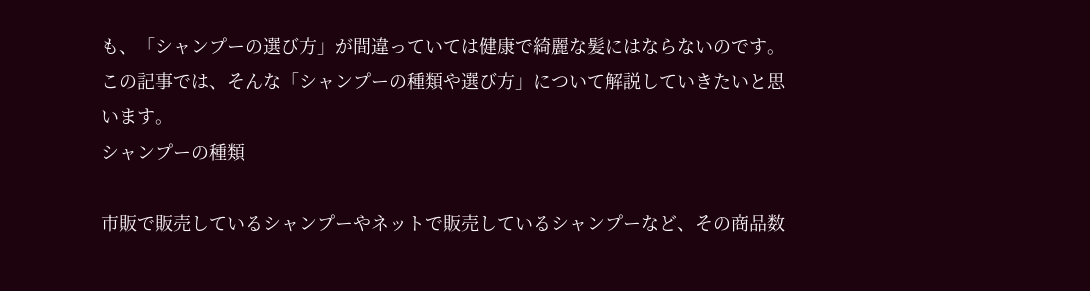も、「シャンプーの選び方」が間違っていては健康で綺麗な髪にはならないのです。
この記事では、そんな「シャンプーの種類や選び方」について解説していきたいと思います。
シャンプーの種類

市販で販売しているシャンプーやネットで販売しているシャンプーなど、その商品数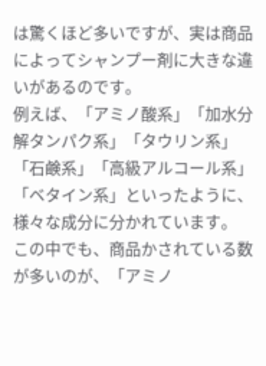は驚くほど多いですが、実は商品によってシャンプー剤に大きな違いがあるのです。
例えば、「アミノ酸系」「加水分解タンパク系」「タウリン系」「石鹸系」「高級アルコール系」「ベタイン系」といったように、様々な成分に分かれています。
この中でも、商品かされている数が多いのが、「アミノ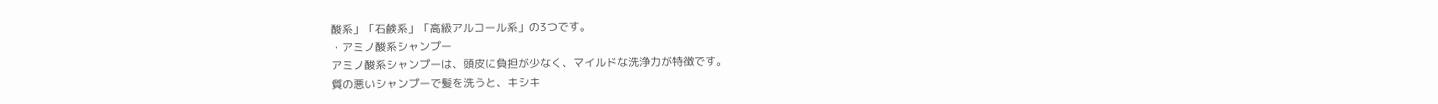酸系」「石鹸系」「高級アルコール系」の3つです。
・アミノ酸系シャンプー
アミノ酸系シャンプーは、頭皮に負担が少なく、マイルドな洗浄力が特徴です。
質の悪いシャンプーで髪を洗うと、キシキ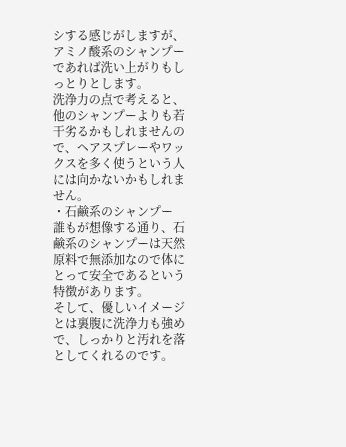シする感じがしますが、アミノ酸系のシャンプーであれば洗い上がりもしっとりとします。
洗浄力の点で考えると、他のシャンプーよりも若干劣るかもしれませんので、ヘアスプレーやワックスを多く使うという人には向かないかもしれません。
・石鹸系のシャンプー
誰もが想像する通り、石鹸系のシャンプーは天然原料で無添加なので体にとって安全であるという特徴があります。
そして、優しいイメージとは裏腹に洗浄力も強めで、しっかりと汚れを落としてくれるのです。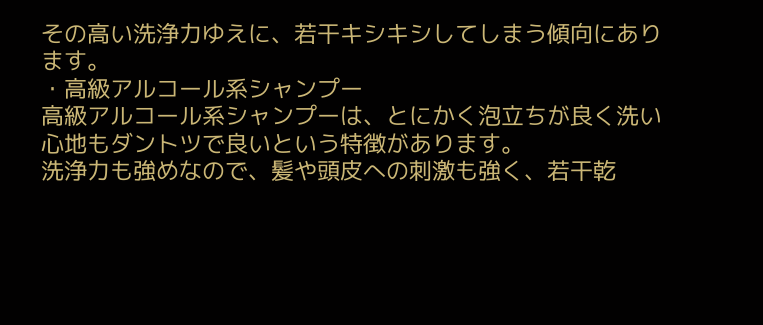その高い洗浄力ゆえに、若干キシキシしてしまう傾向にあります。
・高級アルコール系シャンプー
高級アルコール系シャンプーは、とにかく泡立ちが良く洗い心地もダントツで良いという特徴があります。
洗浄力も強めなので、髪や頭皮への刺激も強く、若干乾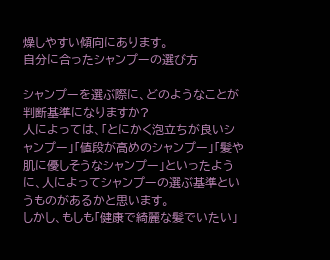燥しやすい傾向にあります。
自分に合ったシャンプーの選び方

シャンプーを選ぶ際に、どのようなことが判断基準になりますか?
人によっては、「とにかく泡立ちが良いシャンプー」「値段が高めのシャンプー」「髪や肌に優しそうなシャンプー」といったように、人によってシャンプーの選ぶ基準というものがあるかと思います。
しかし、もしも「健康で綺麗な髪でいたい」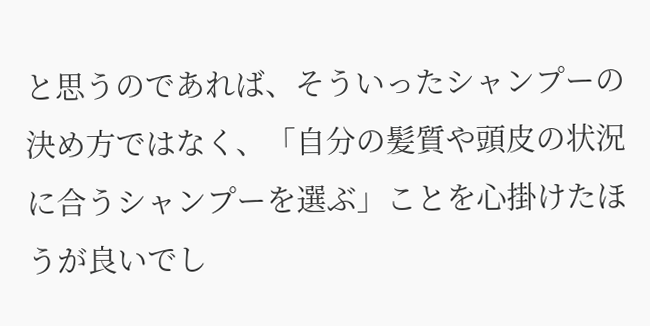と思うのであれば、そういったシャンプーの決め方ではなく、「自分の髪質や頭皮の状況に合うシャンプーを選ぶ」ことを心掛けたほうが良いでし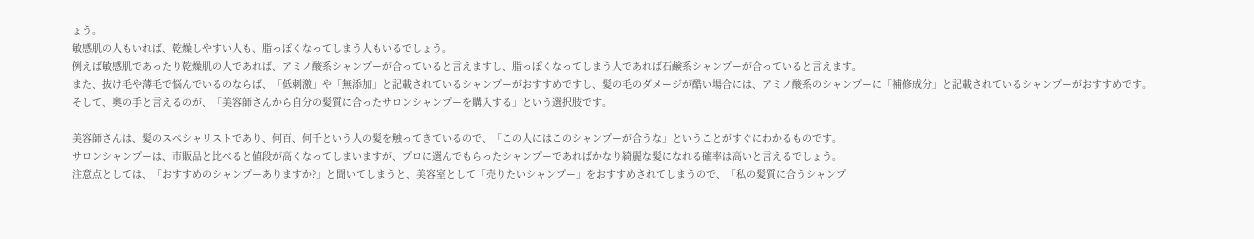ょう。
敏感肌の人もいれば、乾燥しやすい人も、脂っぽくなってしまう人もいるでしょう。
例えば敏感肌であったり乾燥肌の人であれば、アミノ酸系シャンプーが合っていると言えますし、脂っぽくなってしまう人であれば石鹸系シャンプーが合っていると言えます。
また、抜け毛や薄毛で悩んでいるのならば、「低刺激」や「無添加」と記載されているシャンプーがおすすめですし、髪の毛のダメージが酷い場合には、アミノ酸系のシャンプーに「補修成分」と記載されているシャンプーがおすすめです。
そして、奥の手と言えるのが、「美容師さんから自分の髪質に合ったサロンシャンプーを購入する」という選択肢です。

美容師さんは、髪のスペシャリストであり、何百、何千という人の髪を触ってきているので、「この人にはこのシャンプーが合うな」ということがすぐにわかるものです。
サロンシャンプーは、市販品と比べると値段が高くなってしまいますが、プロに選んでもらったシャンプーであればかなり綺麗な髪になれる確率は高いと言えるでしょう。
注意点としては、「おすすめのシャンプーありますか?」と聞いてしまうと、美容室として「売りたいシャンプー」をおすすめされてしまうので、「私の髪質に合うシャンプ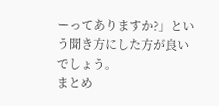ーってありますか?」という聞き方にした方が良いでしょう。
まとめ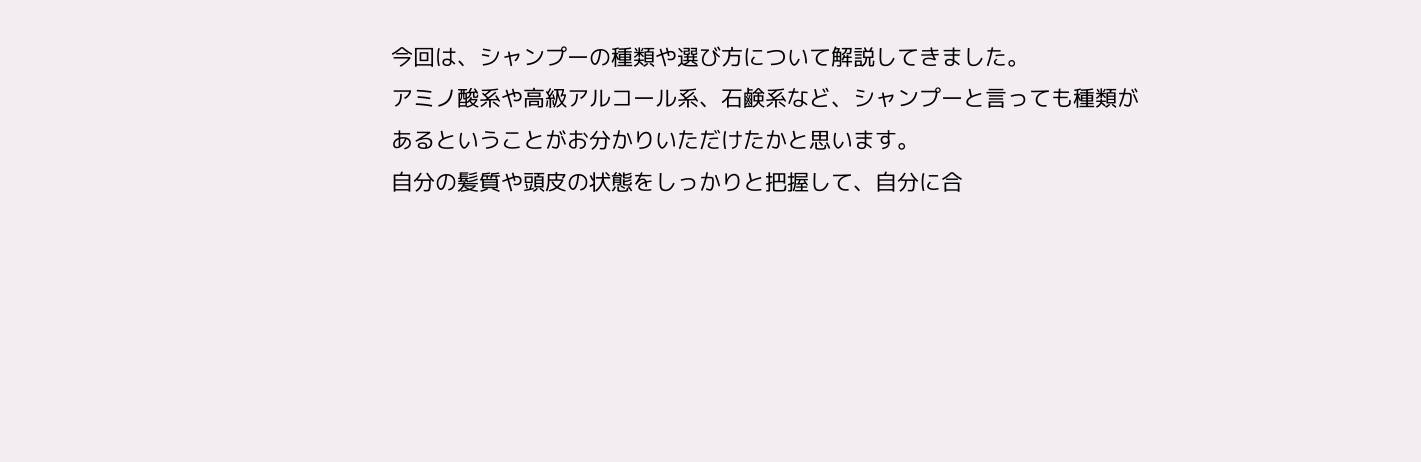今回は、シャンプーの種類や選び方について解説してきました。
アミノ酸系や高級アルコール系、石鹸系など、シャンプーと言っても種類があるということがお分かりいただけたかと思います。
自分の髪質や頭皮の状態をしっかりと把握して、自分に合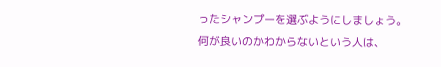ったシャンプーを選ぶようにしましょう。
何が良いのかわからないという人は、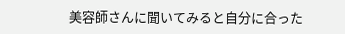美容師さんに聞いてみると自分に合った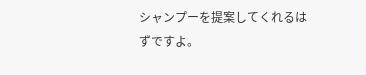シャンプーを提案してくれるはずですよ。